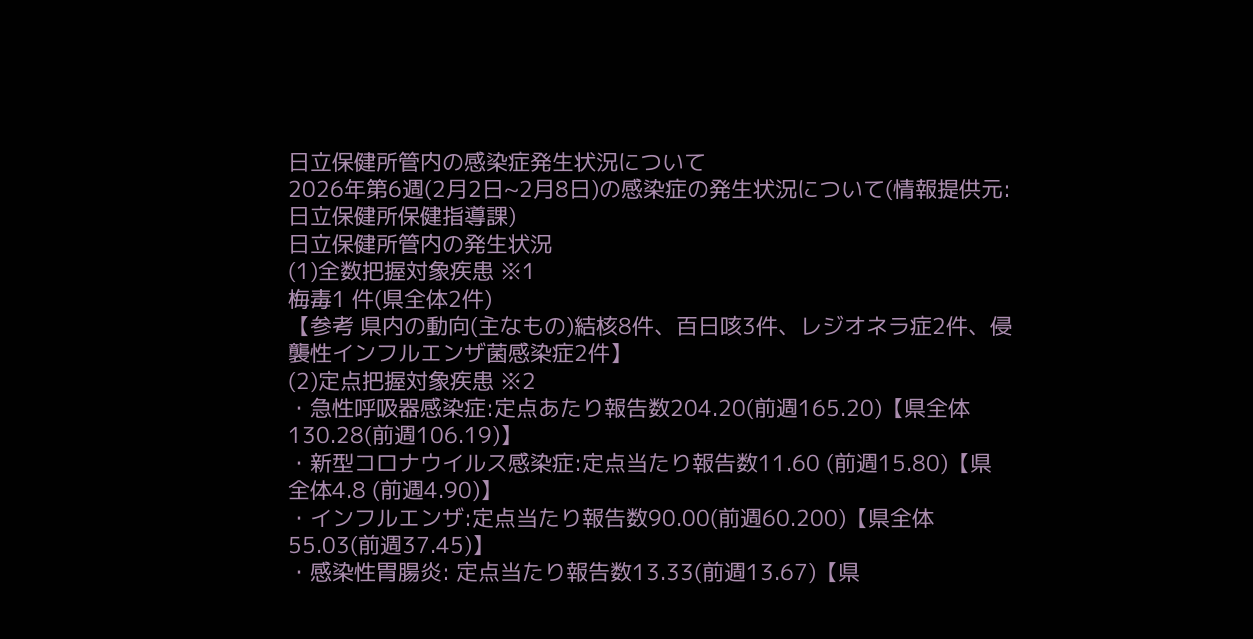日立保健所管内の感染症発生状況について
2026年第6週(2月2日~2月8日)の感染症の発生状況について(情報提供元:日立保健所保健指導課)
日立保健所管内の発生状況
(1)全数把握対象疾患 ※1
梅毒1 件(県全体2件)
【参考 県内の動向(主なもの)結核8件、百日咳3件、レジオネラ症2件、侵襲性インフルエンザ菌感染症2件】
(2)定点把握対象疾患 ※2
・急性呼吸器感染症:定点あたり報告数204.20(前週165.20)【県全体130.28(前週106.19)】
・新型コロナウイルス感染症:定点当たり報告数11.60 (前週15.80)【県全体4.8 (前週4.90)】
・インフルエンザ:定点当たり報告数90.00(前週60.200)【県全体55.03(前週37.45)】
・感染性胃腸炎: 定点当たり報告数13.33(前週13.67)【県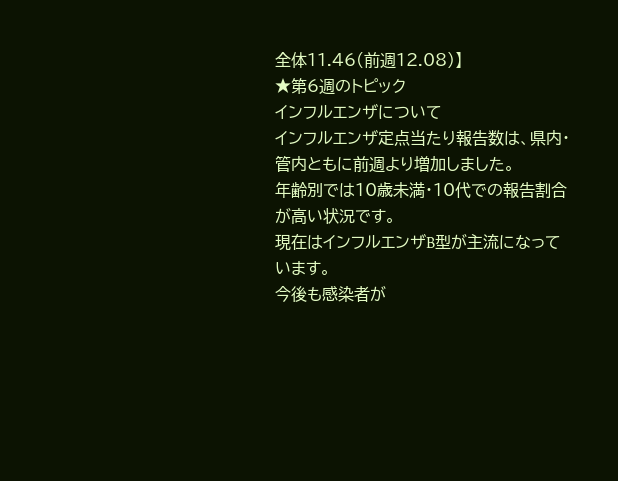全体11.46(前週12.08)】
★第6週のトピック
インフルエンザについて
インフルエンザ定点当たり報告数は、県内・管内ともに前週より増加しました。
年齢別では10歳未満・10代での報告割合が高い状況です。
現在はインフルエンザB型が主流になっています。
今後も感染者が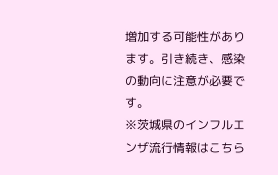増加する可能性があります。引き続き、感染の動向に注意が必要です。
※茨城県のインフルエンザ流行情報はこちら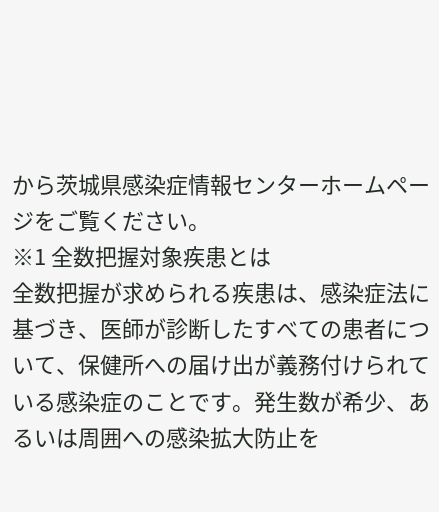から茨城県感染症情報センターホームページをご覧ください。
※1 全数把握対象疾患とは
全数把握が求められる疾患は、感染症法に基づき、医師が診断したすべての患者について、保健所への届け出が義務付けられている感染症のことです。発生数が希少、あるいは周囲への感染拡大防止を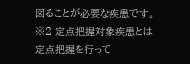図ることが必要な疾患です。
※2 定点把握対象疾患とは
定点把握を行って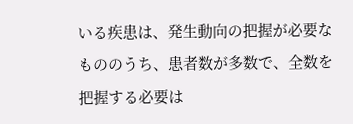いる疾患は、発生動向の把握が必要なもののうち、患者数が多数で、全数を把握する必要は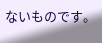ないものです。